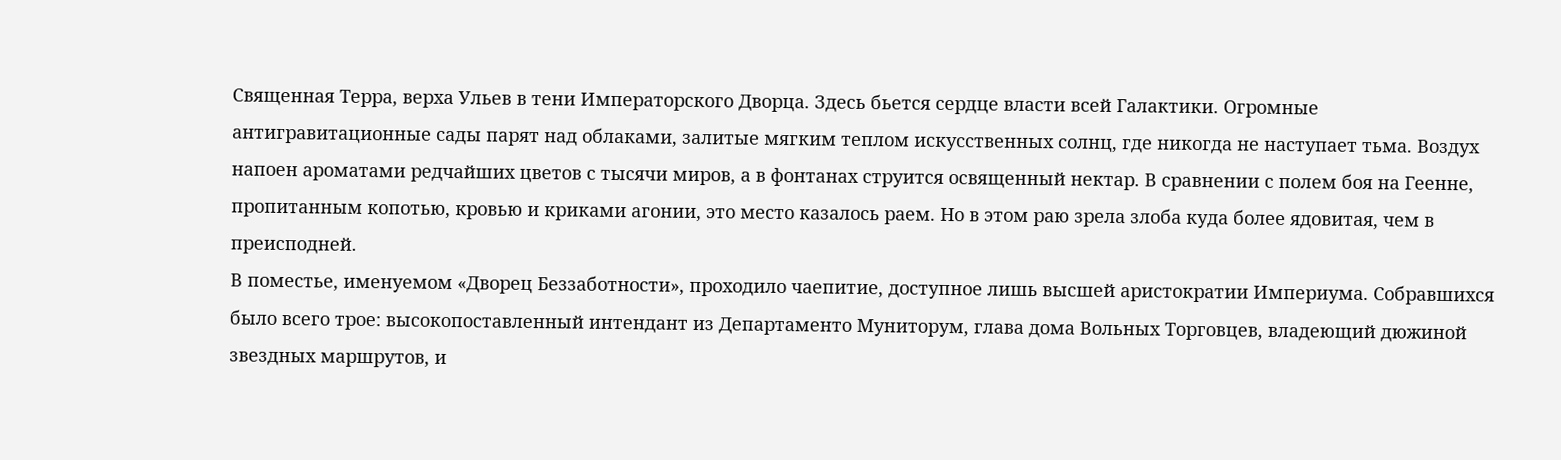Священная Терра, верха Ульев в тени Императорского Дворца. Здесь бьется сердце власти всей Галактики. Огромные антигравитационные сады парят над облаками, залитые мягким теплом искусственных солнц, где никогда не наступает тьма. Воздух напоен ароматами редчайших цветов с тысячи миров, а в фонтанах струится освященный нектар. В сравнении с полем боя на Геенне, пропитанным копотью, кровью и криками агонии, это место казалось раем. Но в этом раю зрела злоба куда более ядовитая, чем в преисподней.
В поместье, именуемом «Дворец Беззаботности», проходило чаепитие, доступное лишь высшей аристократии Империума. Собравшихся было всего трое: высокопоставленный интендант из Департаменто Муниторум, глава дома Вольных Торговцев, владеющий дюжиной звездных маршрутов, и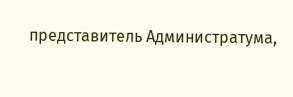представитель Администратума,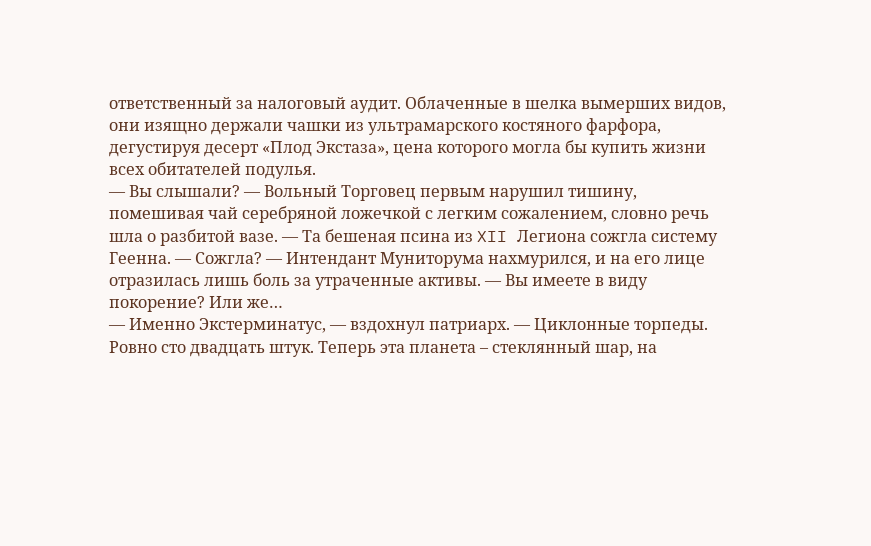ответственный за налоговый аудит. Облаченные в шелка вымерших видов, они изящно держали чашки из ультрамарского костяного фарфора, дегустируя десерт «Плод Экстаза», цена которого могла бы купить жизни всех обитателей подулья.
— Вы слышали? — Вольный Торговец первым нарушил тишину, помешивая чай серебряной ложечкой с легким сожалением, словно речь шла о разбитой вазе. — Та бешеная псина из XII Легиона сожгла систему Геенна. — Сожгла? — Интендант Муниторума нахмурился, и на его лице отразилась лишь боль за утраченные активы. — Вы имеете в виду покорение? Или же…
— Именно Экстерминатус, — вздохнул патриарх. — Циклонные торпеды. Ровно сто двадцать штук. Теперь эта планета – стеклянный шар, на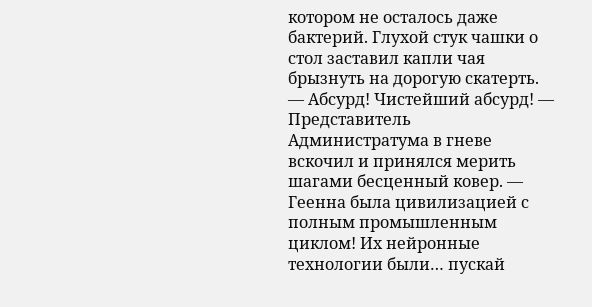котором не осталось даже бактерий. Глухой стук чашки о стол заставил капли чая брызнуть на дорогую скатерть. — Абсурд! Чистейший абсурд! — Представитель Администратума в гневе вскочил и принялся мерить шагами бесценный ковер. — Геенна была цивилизацией с полным промышленным циклом! Их нейронные технологии были… пускай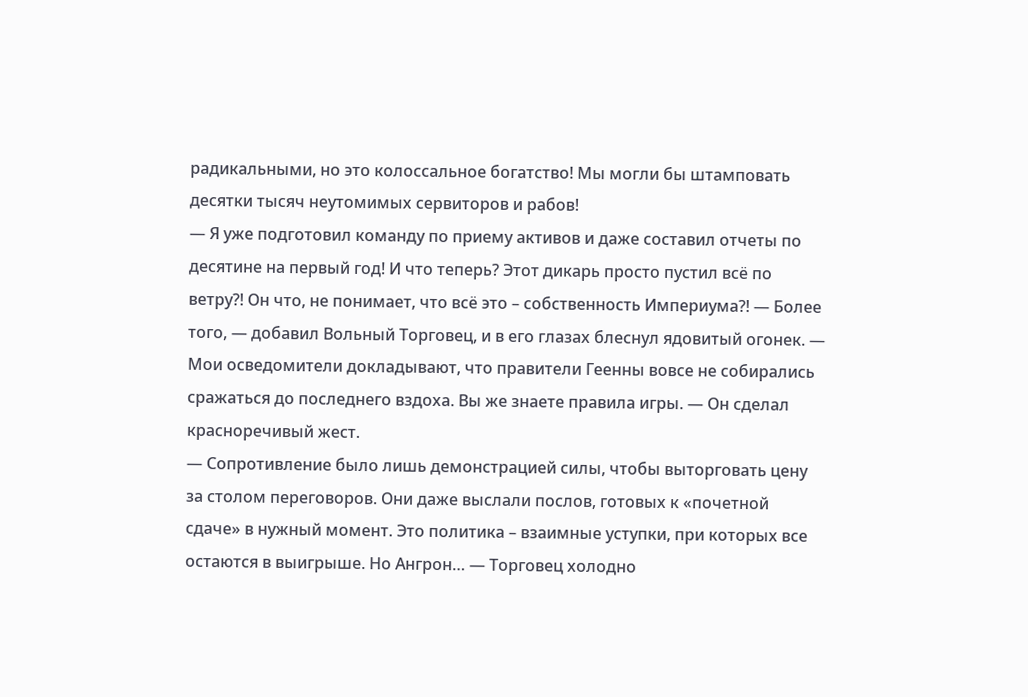радикальными, но это колоссальное богатство! Мы могли бы штамповать десятки тысяч неутомимых сервиторов и рабов!
— Я уже подготовил команду по приему активов и даже составил отчеты по десятине на первый год! И что теперь? Этот дикарь просто пустил всё по ветру?! Он что, не понимает, что всё это – собственность Империума?! — Более того, — добавил Вольный Торговец, и в его глазах блеснул ядовитый огонек. — Мои осведомители докладывают, что правители Геенны вовсе не собирались сражаться до последнего вздоха. Вы же знаете правила игры. — Он сделал красноречивый жест.
— Сопротивление было лишь демонстрацией силы, чтобы выторговать цену за столом переговоров. Они даже выслали послов, готовых к «почетной сдаче» в нужный момент. Это политика – взаимные уступки, при которых все остаются в выигрыше. Но Ангрон… — Торговец холодно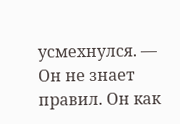усмехнулся. — Он не знает правил. Он как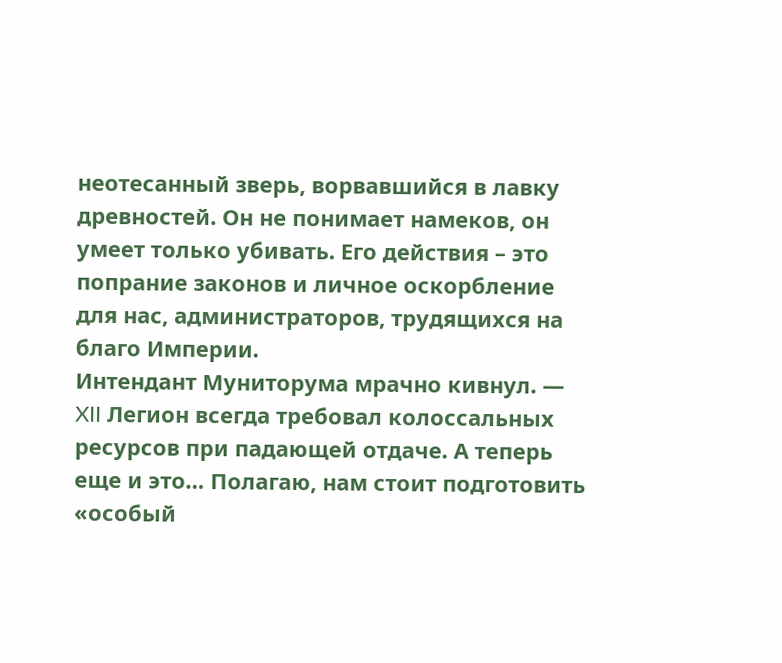неотесанный зверь, ворвавшийся в лавку древностей. Он не понимает намеков, он умеет только убивать. Его действия – это попрание законов и личное оскорбление для нас, администраторов, трудящихся на благо Империи.
Интендант Муниторума мрачно кивнул. — XII Легион всегда требовал колоссальных ресурсов при падающей отдаче. А теперь еще и это… Полагаю, нам стоит подготовить «особый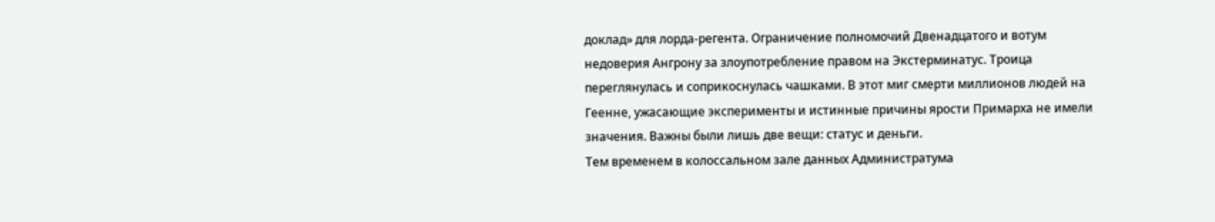доклад» для лорда-регента. Ограничение полномочий Двенадцатого и вотум недоверия Ангрону за злоупотребление правом на Экстерминатус. Троица переглянулась и соприкоснулась чашками. В этот миг смерти миллионов людей на Геенне, ужасающие эксперименты и истинные причины ярости Примарха не имели значения. Важны были лишь две вещи: статус и деньги.
Тем временем в колоссальном зале данных Администратума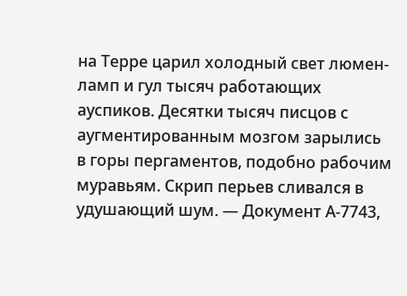на Терре царил холодный свет люмен-ламп и гул тысяч работающих ауспиков. Десятки тысяч писцов с аугментированным мозгом зарылись в горы пергаментов, подобно рабочим муравьям. Скрип перьев сливался в удушающий шум. — Документ А-7743,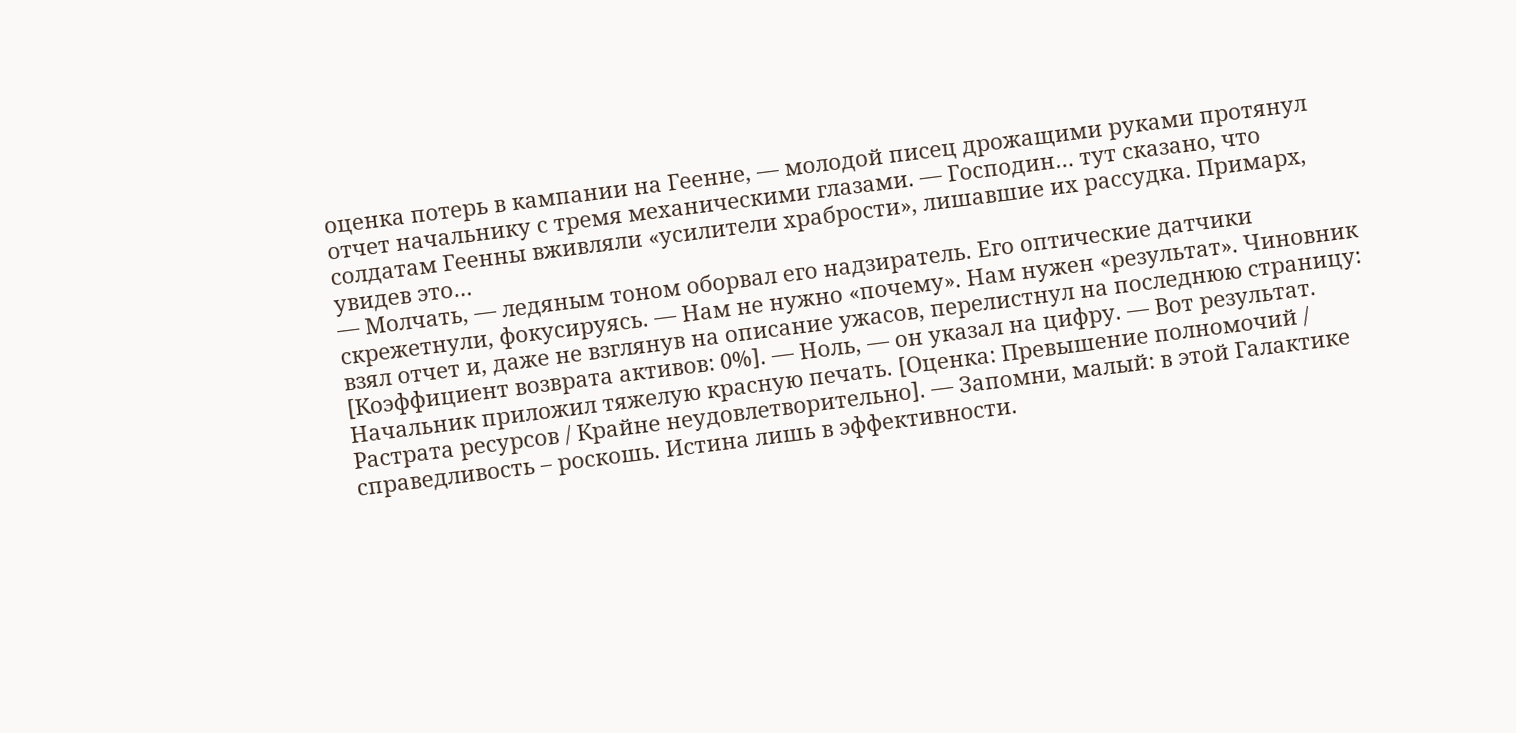оценка потерь в кампании на Геенне, — молодой писец дрожащими руками протянул отчет начальнику с тремя механическими глазами. — Господин… тут сказано, что солдатам Геенны вживляли «усилители храбрости», лишавшие их рассудка. Примарх, увидев это…
— Молчать, — ледяным тоном оборвал его надзиратель. Его оптические датчики скрежетнули, фокусируясь. — Нам не нужно «почему». Нам нужен «результат». Чиновник взял отчет и, даже не взглянув на описание ужасов, перелистнул на последнюю страницу: [Коэффициент возврата активов: 0%]. — Ноль, — он указал на цифру. — Вот результат. Начальник приложил тяжелую красную печать. [Оценка: Превышение полномочий / Растрата ресурсов / Крайне неудовлетворительно]. — Запомни, малый: в этой Галактике справедливость – роскошь. Истина лишь в эффективности.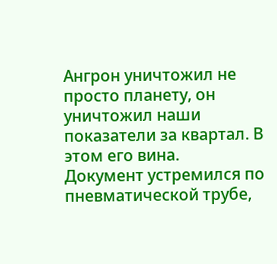Ангрон уничтожил не просто планету, он уничтожил наши показатели за квартал. В этом его вина.
Документ устремился по пневматической трубе,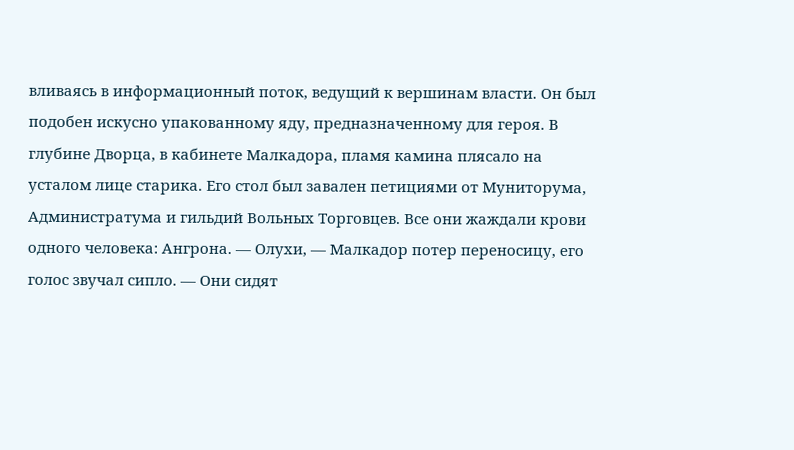вливаясь в информационный поток, ведущий к вершинам власти. Он был подобен искусно упакованному яду, предназначенному для героя. В глубине Дворца, в кабинете Малкадора, пламя камина плясало на усталом лице старика. Его стол был завален петициями от Муниторума, Администратума и гильдий Вольных Торговцев. Все они жаждали крови одного человека: Ангрона. — Олухи, — Малкадор потер переносицу, его голос звучал сипло. — Они сидят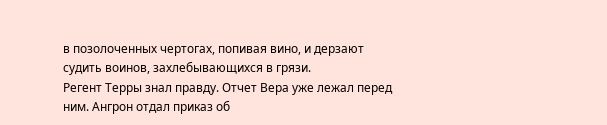в позолоченных чертогах, попивая вино, и дерзают судить воинов, захлебывающихся в грязи.
Регент Терры знал правду. Отчет Вера уже лежал перед ним. Ангрон отдал приказ об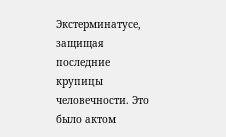Экстерминатусе, защищая последние крупицы человечности. Это было актом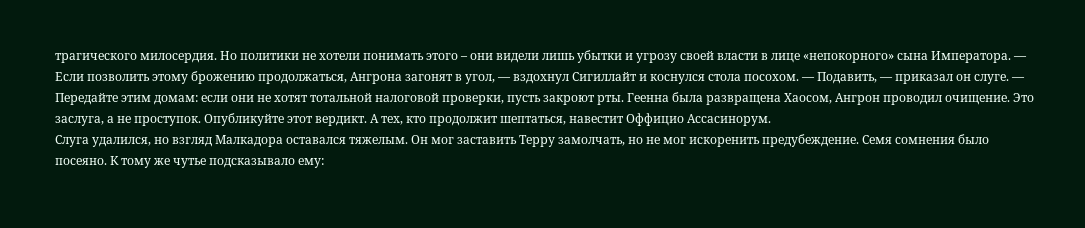трагического милосердия. Но политики не хотели понимать этого – они видели лишь убытки и угрозу своей власти в лице «непокорного» сына Императора. — Если позволить этому брожению продолжаться, Ангрона загонят в угол, — вздохнул Сигиллайт и коснулся стола посохом. — Подавить, — приказал он слуге. — Передайте этим домам: если они не хотят тотальной налоговой проверки, пусть закроют рты. Геенна была развращена Хаосом, Ангрон проводил очищение. Это заслуга, а не проступок. Опубликуйте этот вердикт. А тех, кто продолжит шептаться, навестит Оффицио Ассасинорум.
Слуга удалился, но взгляд Малкадора оставался тяжелым. Он мог заставить Терру замолчать, но не мог искоренить предубеждение. Семя сомнения было посеяно. К тому же чутье подсказывало ему: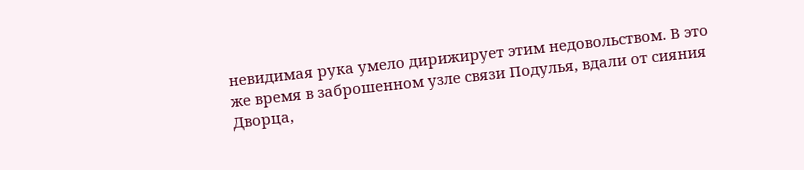невидимая рука умело дирижирует этим недовольством. В это же время в заброшенном узле связи Подулья, вдали от сияния Дворца,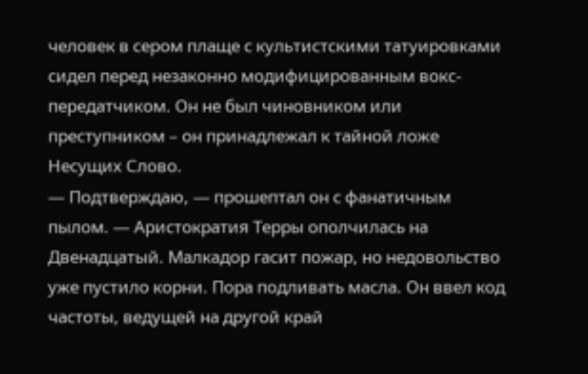человек в сером плаще с культистскими татуировками сидел перед незаконно модифицированным вокс-передатчиком. Он не был чиновником или преступником – он принадлежал к тайной ложе Несущих Слово.
— Подтверждаю, — прошептал он с фанатичным пылом. — Аристократия Терры ополчилась на Двенадцатый. Малкадор гасит пожар, но недовольство уже пустило корни. Пора подливать масла. Он ввел код частоты, ведущей на другой край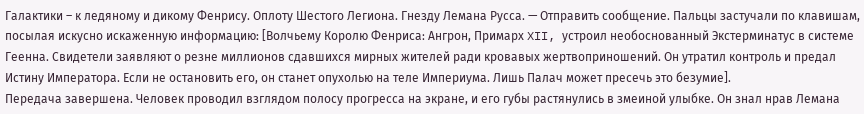Галактики – к ледяному и дикому Фенрису. Оплоту Шестого Легиона. Гнезду Лемана Русса. — Отправить сообщение. Пальцы застучали по клавишам, посылая искусно искаженную информацию: [Волчьему Королю Фенриса: Ангрон, Примарх XII, устроил необоснованный Экстерминатус в системе Геенна. Свидетели заявляют о резне миллионов сдавшихся мирных жителей ради кровавых жертвоприношений. Он утратил контроль и предал Истину Императора. Если не остановить его, он станет опухолью на теле Империума. Лишь Палач может пресечь это безумие].
Передача завершена. Человек проводил взглядом полосу прогресса на экране, и его губы растянулись в змеиной улыбке. Он знал нрав Лемана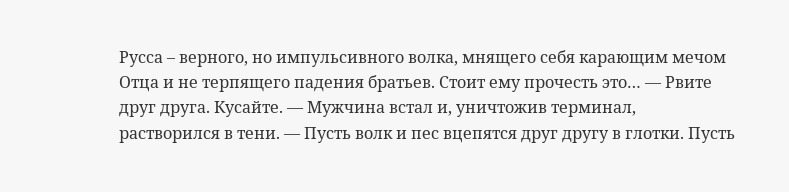Русса – верного, но импульсивного волка, мнящего себя карающим мечом Отца и не терпящего падения братьев. Стоит ему прочесть это… — Рвите друг друга. Кусайте. — Мужчина встал и, уничтожив терминал, растворился в тени. — Пусть волк и пес вцепятся друг другу в глотки. Пусть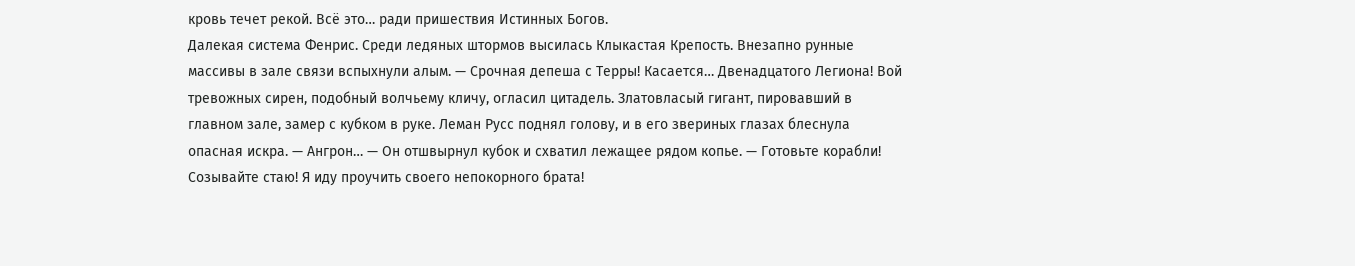кровь течет рекой. Всё это… ради пришествия Истинных Богов.
Далекая система Фенрис. Среди ледяных штормов высилась Клыкастая Крепость. Внезапно рунные массивы в зале связи вспыхнули алым. — Срочная депеша с Терры! Касается… Двенадцатого Легиона! Вой тревожных сирен, подобный волчьему кличу, огласил цитадель. Златовласый гигант, пировавший в главном зале, замер с кубком в руке. Леман Русс поднял голову, и в его звериных глазах блеснула опасная искра. — Ангрон… — Он отшвырнул кубок и схватил лежащее рядом копье. — Готовьте корабли! Созывайте стаю! Я иду проучить своего непокорного брата!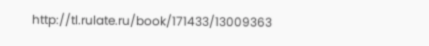http://tl.rulate.ru/book/171433/13009363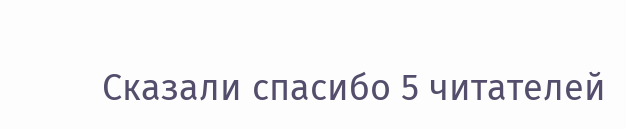Сказали спасибо 5 читателей